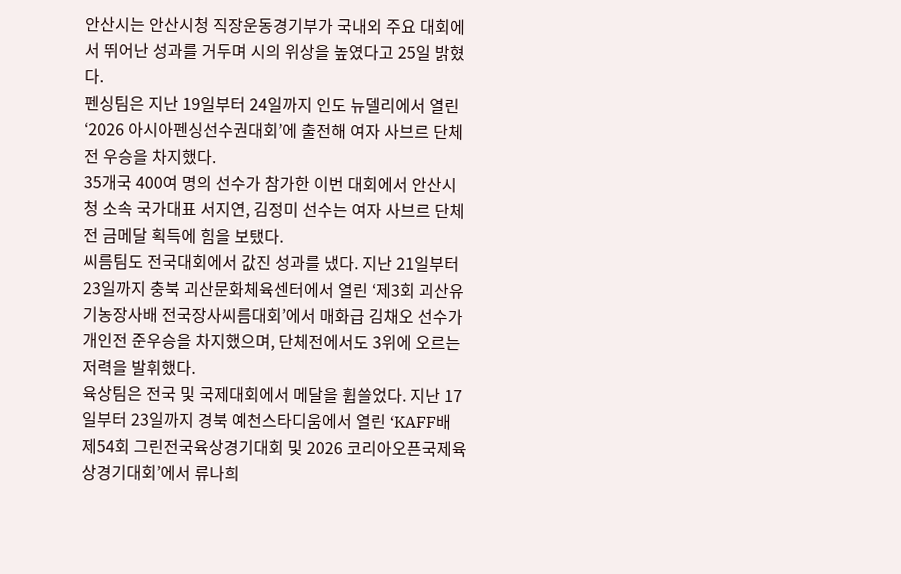안산시는 안산시청 직장운동경기부가 국내외 주요 대회에서 뛰어난 성과를 거두며 시의 위상을 높였다고 25일 밝혔다.
펜싱팀은 지난 19일부터 24일까지 인도 뉴델리에서 열린 ‘2026 아시아펜싱선수권대회’에 출전해 여자 사브르 단체전 우승을 차지했다.
35개국 400여 명의 선수가 참가한 이번 대회에서 안산시청 소속 국가대표 서지연, 김정미 선수는 여자 사브르 단체전 금메달 획득에 힘을 보탰다.
씨름팀도 전국대회에서 값진 성과를 냈다. 지난 21일부터 23일까지 충북 괴산문화체육센터에서 열린 ‘제3회 괴산유기농장사배 전국장사씨름대회’에서 매화급 김채오 선수가 개인전 준우승을 차지했으며, 단체전에서도 3위에 오르는 저력을 발휘했다.
육상팀은 전국 및 국제대회에서 메달을 휩쓸었다. 지난 17일부터 23일까지 경북 예천스타디움에서 열린 ‘KAFF배 제54회 그린전국육상경기대회 및 2026 코리아오픈국제육상경기대회’에서 류나희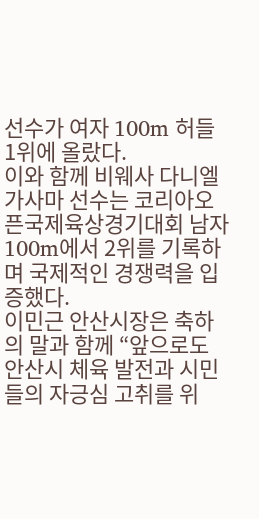선수가 여자 100m 허들 1위에 올랐다.
이와 함께 비웨사 다니엘 가사마 선수는 코리아오픈국제육상경기대회 남자 100m에서 2위를 기록하며 국제적인 경쟁력을 입증했다.
이민근 안산시장은 축하의 말과 함께 “앞으로도 안산시 체육 발전과 시민들의 자긍심 고취를 위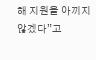해 지원을 아끼지 않겠다”고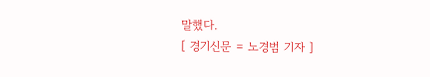말했다.
[ 경기신문 = 노경범 기자 ]